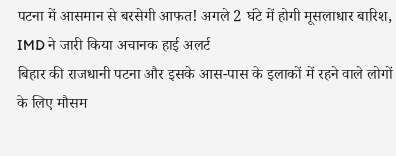पटना में आसमान से बरसेगी आफत! अगले 2 घंटे में होगी मूसलाधार बारिश, IMD ने जारी किया अचानक हाई अलर्ट
बिहार की राजधानी पटना और इसके आस-पास के इलाकों में रहने वाले लोगों के लिए मौसम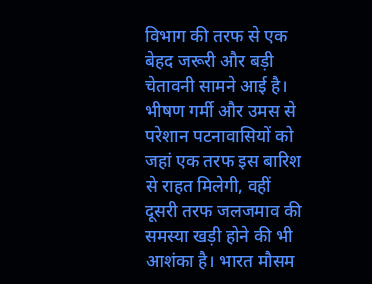विभाग की तरफ से एक बेहद जरूरी और बड़ी चेतावनी सामने आई है। भीषण गर्मी और उमस से परेशान पटनावासियों को जहां एक तरफ इस बारिश से राहत मिलेगी, वहीं दूसरी तरफ जलजमाव की समस्या खड़ी होने की भी आशंका है। भारत मौसम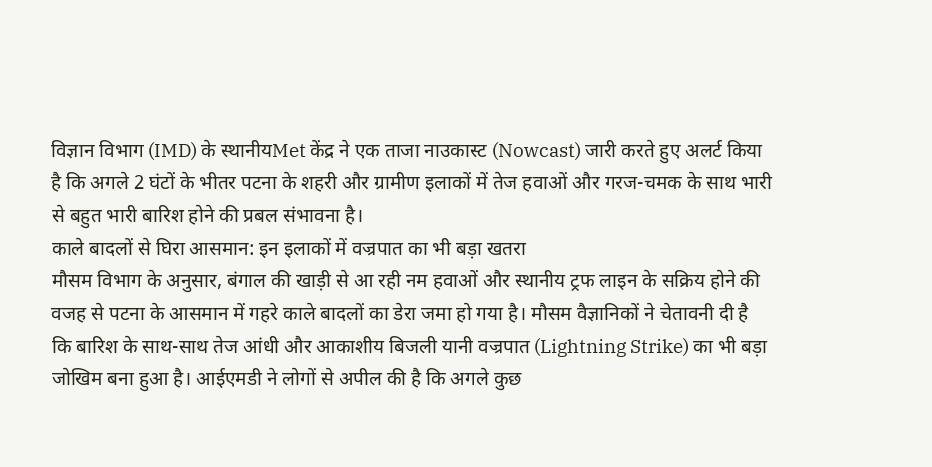विज्ञान विभाग (IMD) के स्थानीयMet केंद्र ने एक ताजा नाउकास्ट (Nowcast) जारी करते हुए अलर्ट किया है कि अगले 2 घंटों के भीतर पटना के शहरी और ग्रामीण इलाकों में तेज हवाओं और गरज-चमक के साथ भारी से बहुत भारी बारिश होने की प्रबल संभावना है।
काले बादलों से घिरा आसमान: इन इलाकों में वज्रपात का भी बड़ा खतरा
मौसम विभाग के अनुसार, बंगाल की खाड़ी से आ रही नम हवाओं और स्थानीय ट्रफ लाइन के सक्रिय होने की वजह से पटना के आसमान में गहरे काले बादलों का डेरा जमा हो गया है। मौसम वैज्ञानिकों ने चेतावनी दी है कि बारिश के साथ-साथ तेज आंधी और आकाशीय बिजली यानी वज्रपात (Lightning Strike) का भी बड़ा जोखिम बना हुआ है। आईएमडी ने लोगों से अपील की है कि अगले कुछ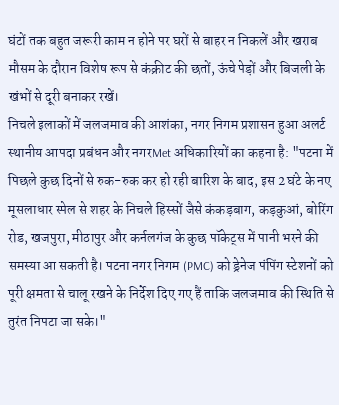घंटों तक बहुत जरूरी काम न होने पर घरों से बाहर न निकलें और खराब मौसम के दौरान विशेष रूप से कंक्रीट की छतों, ऊंचे पेड़ों और बिजली के खंभों से दूरी बनाकर रखें।
निचले इलाकों में जलजमाव की आशंका, नगर निगम प्रशासन हुआ अलर्ट
स्थानीय आपदा प्रबंधन और नगरMet अधिकारियों का कहना है: "पटना में पिछले कुछ दिनों से रुक-रुक कर हो रही बारिश के बाद, इस 2 घंटे के नए मूसलाधार स्पेल से शहर के निचले हिस्सों जैसे कंकड़बाग, कड़कुआं, बोरिंग रोड, खजपुरा, मीठापुर और कर्नलगंज के कुछ पॉकेट्स में पानी भरने की समस्या आ सकती है। पटना नगर निगम (PMC) को ड्रेनेज पंपिंग स्टेशनों को पूरी क्षमता से चालू रखने के निर्देश दिए गए हैं ताकि जलजमाव की स्थिति से तुरंत निपटा जा सके।"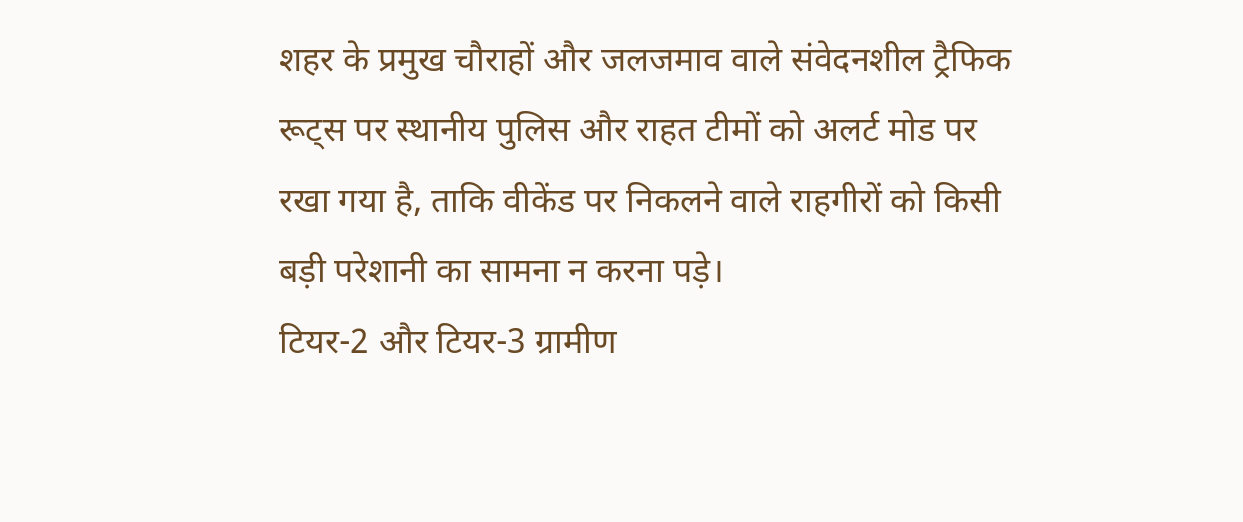शहर के प्रमुख चौराहों और जलजमाव वाले संवेदनशील ट्रैफिक रूट्स पर स्थानीय पुलिस और राहत टीमों को अलर्ट मोड पर रखा गया है, ताकि वीकेंड पर निकलने वाले राहगीरों को किसी बड़ी परेशानी का सामना न करना पड़े।
टियर-2 और टियर-3 ग्रामीण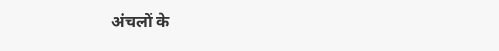अंचलों के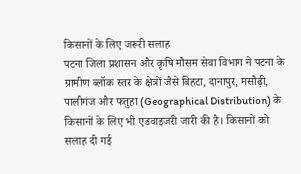किसानों के लिए जरूरी सलाह
पटना जिला प्रशासन और कृषि मौसम सेवा विभाग ने पटना के ग्रामीण ब्लॉक स्तर के क्षेत्रों जैसे बिहटा, दानापुर, मसौढ़ी, पालीगंज और फतुहा (Geographical Distribution) के किसानों के लिए भी एडवाइजरी जारी की है। किसानों को सलाह दी गई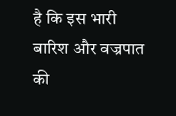है कि इस भारी बारिश और वज्रपात की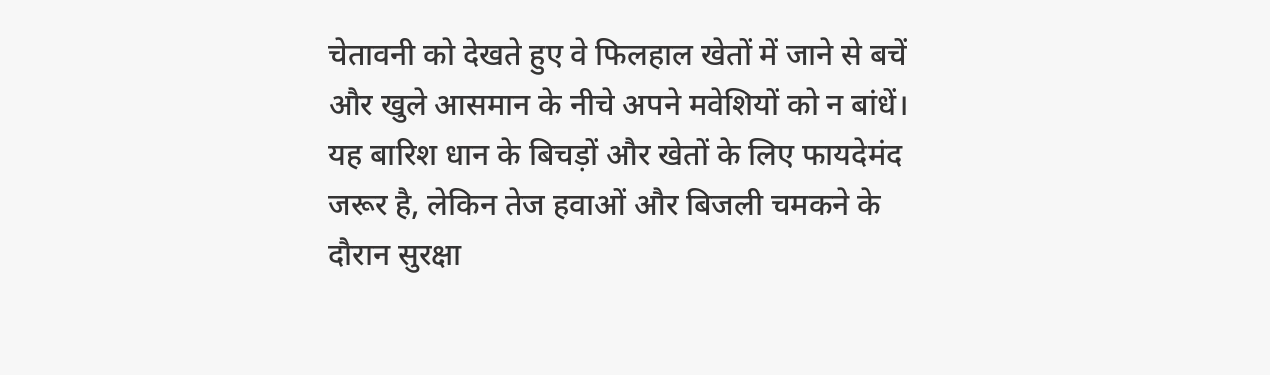चेतावनी को देखते हुए वे फिलहाल खेतों में जाने से बचें और खुले आसमान के नीचे अपने मवेशियों को न बांधें। यह बारिश धान के बिचड़ों और खेतों के लिए फायदेमंद जरूर है, लेकिन तेज हवाओं और बिजली चमकने के दौरान सुरक्षा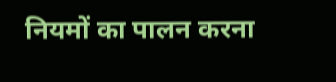नियमों का पालन करना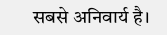सबसे अनिवार्य है।